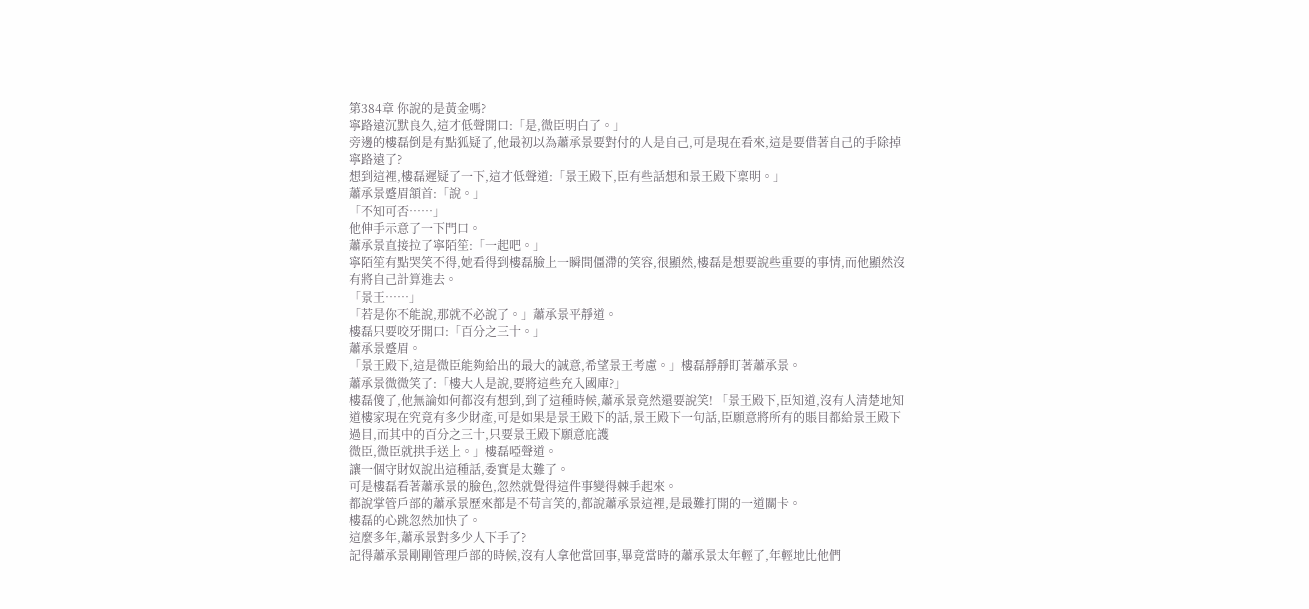第384章 你說的是黃金嗎?
寧路遠沉默良久,這才低聲開口:「是,微臣明白了。」
旁邊的樓磊倒是有點狐疑了,他最初以為蕭承景要對付的人是自己,可是現在看來,這是要借著自己的手除掉寧路遠了?
想到這裡,樓磊遲疑了一下,這才低聲道:「景王殿下,臣有些話想和景王殿下稟明。」
蕭承景蹙眉頷首:「說。」
「不知可否……」
他伸手示意了一下門口。
蕭承景直接拉了寧陌笙:「一起吧。」
寧陌笙有點哭笑不得,她看得到樓磊臉上一瞬間僵滯的笑容,很顯然,樓磊是想要說些重要的事情,而他顯然沒有將自己計算進去。
「景王……」
「若是你不能說,那就不必說了。」蕭承景平靜道。
樓磊只要咬牙開口:「百分之三十。」
蕭承景蹙眉。
「景王殿下,這是微臣能夠給出的最大的誠意,希望景王考慮。」樓磊靜靜盯著蕭承景。
蕭承景微微笑了:「樓大人是說,要將這些充入國庫?」
樓磊傻了,他無論如何都沒有想到,到了這種時候,蕭承景竟然還要說笑! 「景王殿下,臣知道,沒有人清楚地知道樓家現在究竟有多少財產,可是如果是景王殿下的話,景王殿下一句話,臣願意將所有的賬目都給景王殿下過目,而其中的百分之三十,只要景王殿下願意庇護
微臣,微臣就拱手送上。」樓磊啞聲道。
讓一個守財奴說出這種話,委實是太難了。
可是樓磊看著蕭承景的臉色,忽然就覺得這件事變得棘手起來。
都說掌管戶部的蕭承景歷來都是不苟言笑的,都說蕭承景這裡,是最難打開的一道關卡。
樓磊的心跳忽然加快了。
這麼多年,蕭承景對多少人下手了?
記得蕭承景剛剛管理戶部的時候,沒有人拿他當回事,畢竟當時的蕭承景太年輕了,年輕地比他們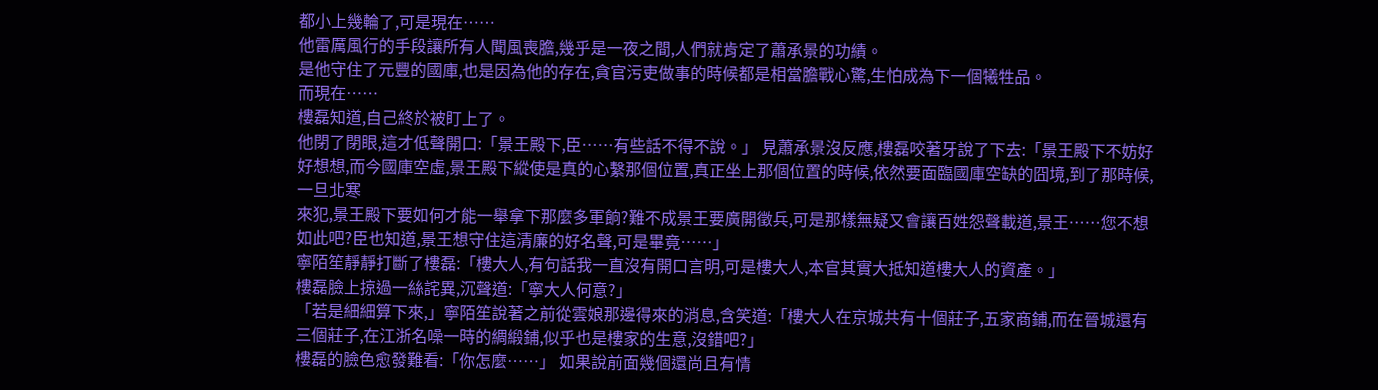都小上幾輪了,可是現在……
他雷厲風行的手段讓所有人聞風喪膽,幾乎是一夜之間,人們就肯定了蕭承景的功績。
是他守住了元豐的國庫,也是因為他的存在,貪官污吏做事的時候都是相當膽戰心驚,生怕成為下一個犧牲品。
而現在……
樓磊知道,自己終於被盯上了。
他閉了閉眼,這才低聲開口:「景王殿下,臣……有些話不得不說。」 見蕭承景沒反應,樓磊咬著牙說了下去:「景王殿下不妨好好想想,而今國庫空虛,景王殿下縱使是真的心繫那個位置,真正坐上那個位置的時候,依然要面臨國庫空缺的囧境,到了那時候,一旦北寒
來犯,景王殿下要如何才能一舉拿下那麼多軍餉?難不成景王要廣開徵兵,可是那樣無疑又會讓百姓怨聲載道,景王……您不想如此吧?臣也知道,景王想守住這清廉的好名聲,可是畢竟……」
寧陌笙靜靜打斷了樓磊:「樓大人,有句話我一直沒有開口言明,可是樓大人,本官其實大抵知道樓大人的資產。」
樓磊臉上掠過一絲詫異,沉聲道:「寧大人何意?」
「若是細細算下來,」寧陌笙說著之前從雲娘那邊得來的消息,含笑道:「樓大人在京城共有十個莊子,五家商鋪,而在晉城還有三個莊子,在江浙名噪一時的綢緞鋪,似乎也是樓家的生意,沒錯吧?」
樓磊的臉色愈發難看:「你怎麼……」 如果說前面幾個還尚且有情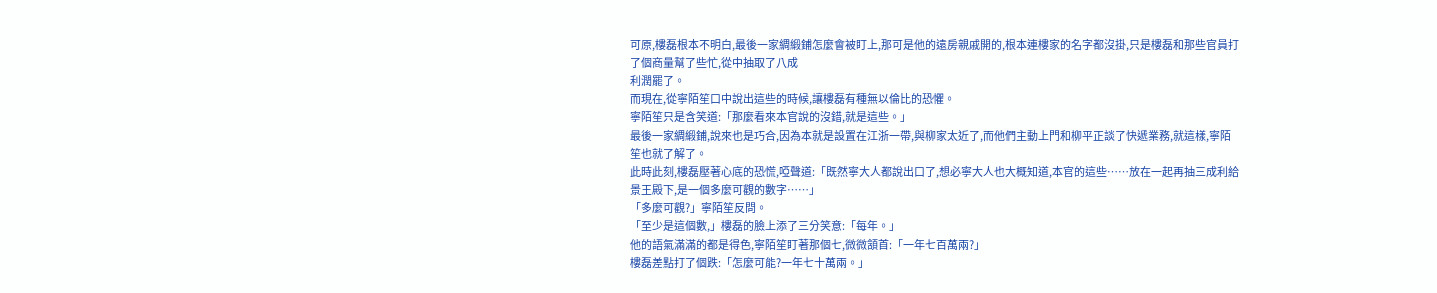可原,樓磊根本不明白,最後一家綢緞鋪怎麼會被盯上,那可是他的遠房親戚開的,根本連樓家的名字都沒掛,只是樓磊和那些官員打了個商量幫了些忙,從中抽取了八成
利潤罷了。
而現在,從寧陌笙口中說出這些的時候,讓樓磊有種無以倫比的恐懼。
寧陌笙只是含笑道:「那麼看來本官說的沒錯,就是這些。」
最後一家綢緞鋪,說來也是巧合,因為本就是設置在江浙一帶,與柳家太近了,而他們主動上門和柳平正談了快遞業務,就這樣,寧陌笙也就了解了。
此時此刻,樓磊壓著心底的恐慌,啞聲道:「既然寧大人都說出口了,想必寧大人也大概知道,本官的這些……放在一起再抽三成利給景王殿下,是一個多麼可觀的數字……」
「多麼可觀?」寧陌笙反問。
「至少是這個數,」樓磊的臉上添了三分笑意:「每年。」
他的語氣滿滿的都是得色,寧陌笙盯著那個七,微微頷首:「一年七百萬兩?」
樓磊差點打了個跌:「怎麼可能?一年七十萬兩。」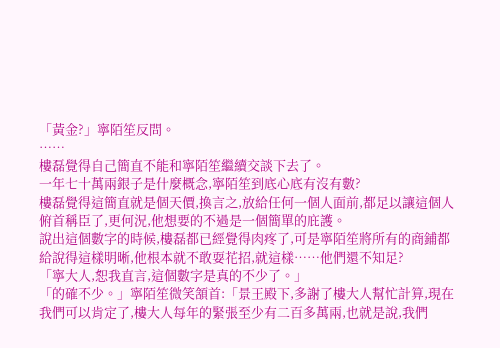「黃金?」寧陌笙反問。
……
樓磊覺得自己簡直不能和寧陌笙繼續交談下去了。
一年七十萬兩銀子是什麼概念,寧陌笙到底心底有沒有數?
樓磊覺得這簡直就是個天價,換言之,放給任何一個人面前,都足以讓這個人俯首稱臣了,更何況,他想要的不過是一個簡單的庇護。
說出這個數字的時候,樓磊都已經覺得肉疼了,可是寧陌笙將所有的商鋪都給說得這樣明晰,他根本就不敢耍花招,就這樣……他們還不知足?
「寧大人,恕我直言,這個數字是真的不少了。」
「的確不少。」寧陌笙微笑頷首:「景王殿下,多謝了樓大人幫忙計算,現在我們可以肯定了,樓大人每年的緊張至少有二百多萬兩,也就是說,我們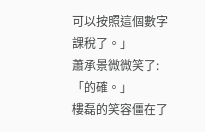可以按照這個數字課稅了。」
蕭承景微微笑了:「的確。」
樓磊的笑容僵在了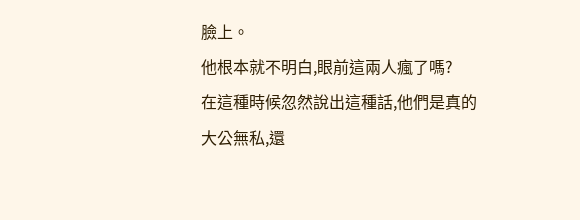臉上。
他根本就不明白,眼前這兩人瘋了嗎?
在這種時候忽然說出這種話,他們是真的大公無私,還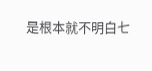是根本就不明白七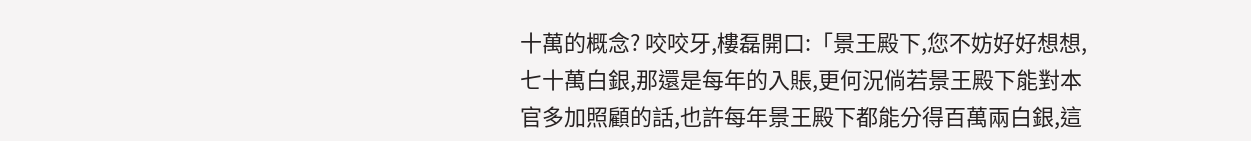十萬的概念? 咬咬牙,樓磊開口:「景王殿下,您不妨好好想想,七十萬白銀,那還是每年的入賬,更何況倘若景王殿下能對本官多加照顧的話,也許每年景王殿下都能分得百萬兩白銀,這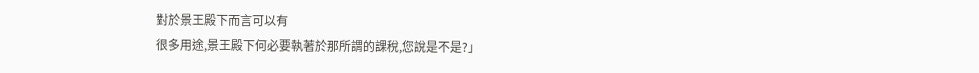對於景王殿下而言可以有
很多用途,景王殿下何必要執著於那所謂的課稅,您說是不是?」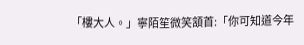「樓大人。」寧陌笙微笑頷首:「你可知道今年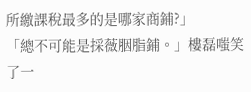所繳課稅最多的是哪家商鋪?」
「總不可能是採薇胭脂鋪。」樓磊嗤笑了一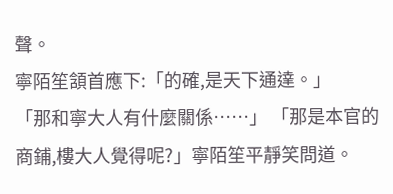聲。
寧陌笙頷首應下:「的確,是天下通達。」
「那和寧大人有什麼關係……」 「那是本官的商鋪,樓大人覺得呢?」寧陌笙平靜笑問道。